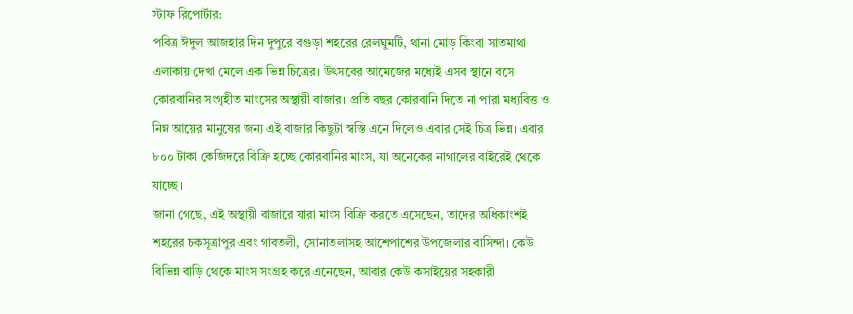স্টাফ রিপোর্টার:
পবিত্র ঈদুল আজহার দিন দুপুরে বগুড়া শহরের রেলঘুমটি, থানা মোড় কিংবা সাতমাথা এলাকায় দেখা মেলে এক ভিন্ন চিত্রের। উৎসবের আমেজের মধ্যেই এসব স্থানে বসে কোরবানির সংগৃহীত মাংসের অস্থায়ী বাজার। প্রতি বছর কোরবানি দিতে না পারা মধ্যবিত্ত ও নিম্ন আয়ের মানুষের জন্য এই বাজার কিছুটা স্বস্তি এনে দিলেও এবার সেই চিত্র ভিন্ন। এবার ৮০০ টাকা কেজিদরে বিক্রি হচ্ছে কোরবানির মাংস, যা অনেকের নাগালের বাইরেই থেকে যাচ্ছে।
জানা গেছে, এই অস্থায়ী বাজারে যারা মাংস বিক্রি করতে এসেছেন, তাদের অধিকাংশই শহরের চকসূত্রাপুর এবং গাবতলী, সোনাতলাসহ আশেপাশের উপজেলার বাসিন্দা। কেউ বিভিন্ন বাড়ি থেকে মাংস সংগ্রহ করে এনেছেন, আবার কেউ কসাইয়ের সহকারী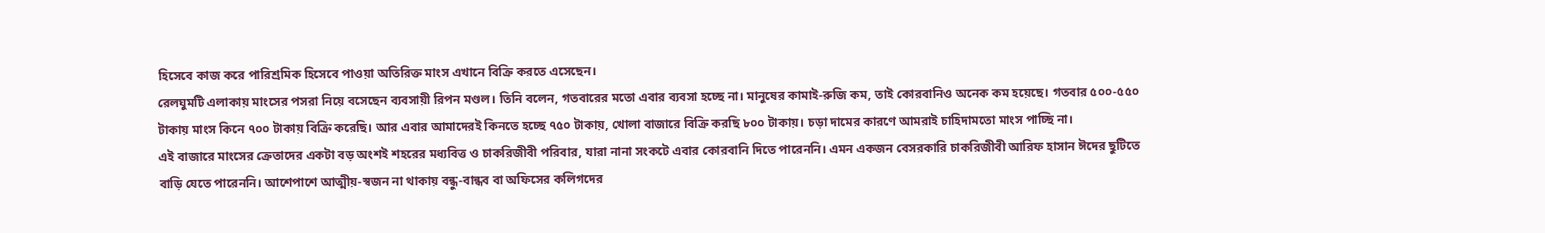হিসেবে কাজ করে পারিশ্রমিক হিসেবে পাওয়া অতিরিক্ত মাংস এখানে বিক্রি করতে এসেছেন।
রেলঘুমটি এলাকায় মাংসের পসরা নিয়ে বসেছেন ব্যবসায়ী রিপন মণ্ডল। তিনি বলেন, গতবারের মতো এবার ব্যবসা হচ্ছে না। মানুষের কামাই-রুজি কম, তাই কোরবানিও অনেক কম হয়েছে। গতবার ৫০০-৫৫০ টাকায় মাংস কিনে ৭০০ টাকায় বিক্রি করেছি। আর এবার আমাদেরই কিনতে হচ্ছে ৭৫০ টাকায়, খোলা বাজারে বিক্রি করছি ৮০০ টাকায়। চড়া দামের কারণে আমরাই চাহিদামতো মাংস পাচ্ছি না।
এই বাজারে মাংসের ক্রেতাদের একটা বড় অংশই শহরের মধ্যবিত্ত ও চাকরিজীবী পরিবার, যারা নানা সংকটে এবার কোরবানি দিতে পারেননি। এমন একজন বেসরকারি চাকরিজীবী আরিফ হাসান ঈদের ছুটিতে বাড়ি যেতে পারেননি। আশেপাশে আত্মীয়-স্বজন না থাকায় বন্ধু-বান্ধব বা অফিসের কলিগদের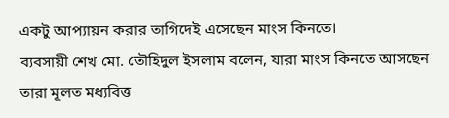একটু আপ্যায়ন করার তাগিদেই এসেছেন মাংস কিনতে।
ব্যবসায়ী শেখ মো. তৌহিদুল ইসলাম বলেন, যারা মাংস কিনতে আসছেন তারা মূলত মধ্যবিত্ত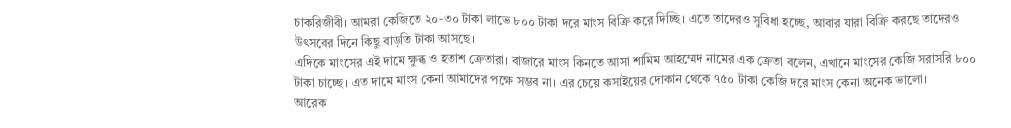চাকরিজীবী। আমরা কেজিতে ২০-৩০ টাকা লাভে ৮০০ টাকা দরে মাংস বিক্রি করে দিচ্ছি। এতে তাদেরও সুবিধা হচ্ছে, আবার যারা বিক্রি করছে তাদেরও উৎসবের দিনে কিছু বাড়তি টাকা আসছে।
এদিকে মাংসের এই দামে ক্ষুব্ধ ও হতাশ ক্রেতারা। বাজারে মাংস কিনতে আসা শামিম আহম্মেদ নামের এক ক্রেতা বলেন, এখানে মাংসের কেজি সরাসরি ৮০০ টাকা চাচ্ছে। এত দামে মাংস কেনা আমাদের পক্ষে সম্ভব না। এর চেয়ে কসাইয়ের দোকান থেকে ৭৫০ টাকা কেজি দরে মাংস কেনা অনেক ভালো।
আরেক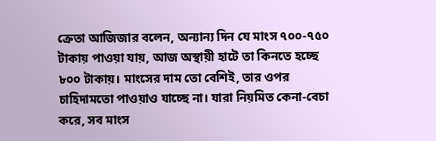ক্রেতা আজিজার বলেন, অন্যান্য দিন যে মাংস ৭০০-৭৫০ টাকায় পাওয়া যায়, আজ অস্থায়ী হাটে তা কিনতে হচ্ছে ৮০০ টাকায়। মাংসের দাম তো বেশিই, তার ওপর চাহিদামতো পাওয়াও যাচ্ছে না। যারা নিয়মিত কেনা-বেচা করে, সব মাংস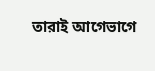তারাই আগেভাগে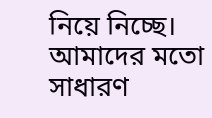নিয়ে নিচ্ছে। আমাদের মতো সাধারণ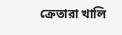ক্রেতারা খালি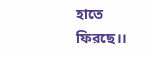হাতে ফিরছে।।